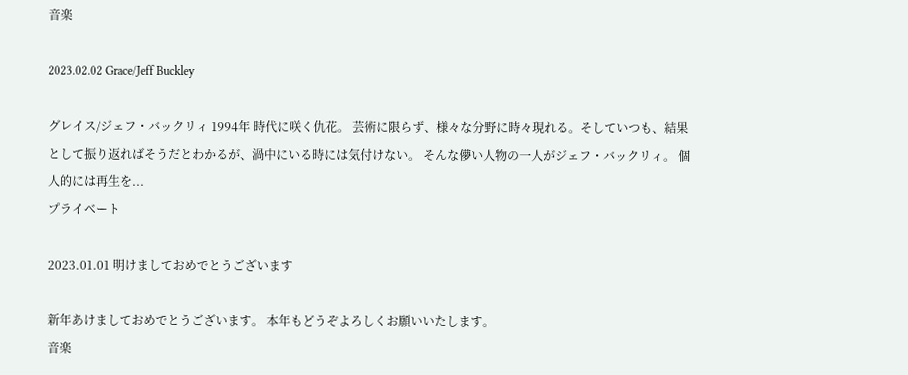音楽

2023.02.02 Grace/Jeff Buckley

グレイス/ジェフ・バックリィ 1994年 時代に咲く仇花。 芸術に限らず、様々な分野に時々現れる。そしていつも、結果として振り返ればそうだとわかるが、渦中にいる時には気付けない。 そんな儚い人物の一人がジェフ・バックリィ。 個人的には再生を...
プライベート

2023.01.01 明けましておめでとうございます

新年あけましておめでとうございます。 本年もどうぞよろしくお願いいたします。
音楽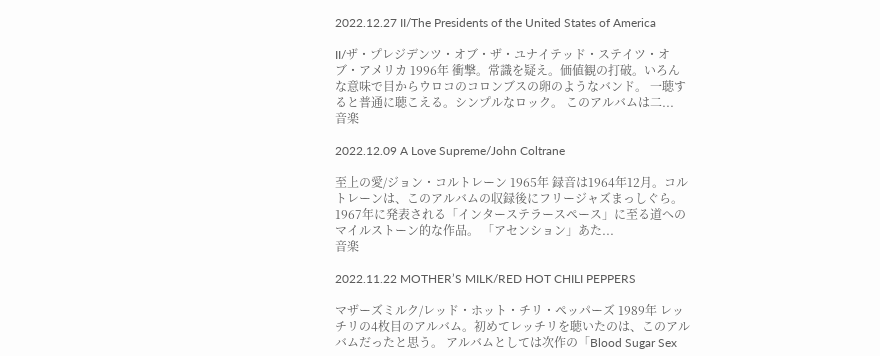2022.12.27 II/The Presidents of the United States of America

II/ザ・プレジデンツ・オブ・ザ・ユナイテッド・ステイツ・オブ・アメリカ 1996年 衝撃。常識を疑え。価値観の打破。いろんな意味で目からウロコのコロンブスの卵のようなバンド。 一聴すると普通に聴こえる。シンプルなロック。 このアルバムは二...
音楽

2022.12.09 A Love Supreme/John Coltrane

至上の愛/ジョン・コルトレーン 1965年 録音は1964年12月。コルトレーンは、このアルバムの収録後にフリージャズまっしぐら。 1967年に発表される「インターステラースペース」に至る道へのマイルストーン的な作品。 「アセンション」あた...
音楽

2022.11.22 MOTHER’S MILK/RED HOT CHILI PEPPERS

マザーズミルク/レッド・ホット・チリ・ペッパーズ 1989年 レッチリの4枚目のアルバム。初めてレッチリを聴いたのは、このアルバムだったと思う。 アルバムとしては次作の「Blood Sugar Sex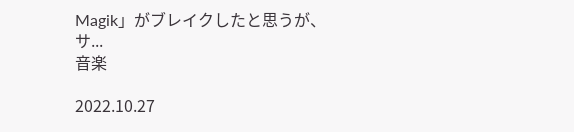Magik」がブレイクしたと思うが、サ...
音楽

2022.10.27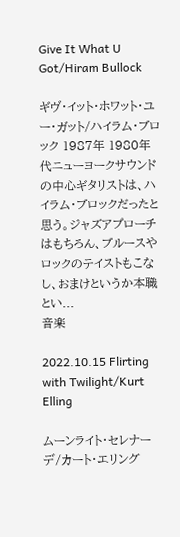Give It What U Got/Hiram Bullock

ギヴ・イット・ホワット・ユー・ガット/ハイラム・ブロック 1987年 1980年代ニューヨークサウンドの中心ギタリストは、ハイラム・ブロックだったと思う。ジャズアプローチはもちろん、ブルースやロックのテイストもこなし、おまけというか本職とい...
音楽

2022.10.15 Flirting with Twilight/Kurt Elling

ムーンライト・セレナーデ/カート・エリング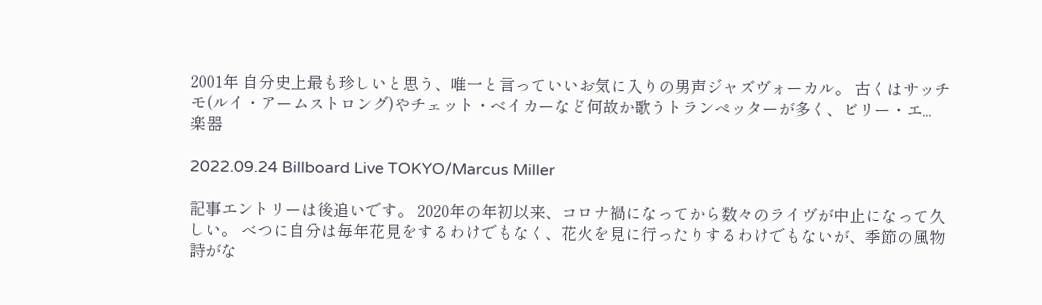2001年 自分史上最も珍しいと思う、唯一と言っていいお気に入りの男声ジャズヴォーカル。 古くはサッチモ(ルイ・アームストロング)やチェット・ベイカーなど何故か歌うトランぺッターが多く、ビリー・エ...
楽器

2022.09.24 Billboard Live TOKYO/Marcus Miller

記事エントリーは後追いです。 2020年の年初以来、コロナ禍になってから数々のライヴが中止になって久しい。 べつに自分は毎年花見をするわけでもなく、花火を見に行ったりするわけでもないが、季節の風物詩がな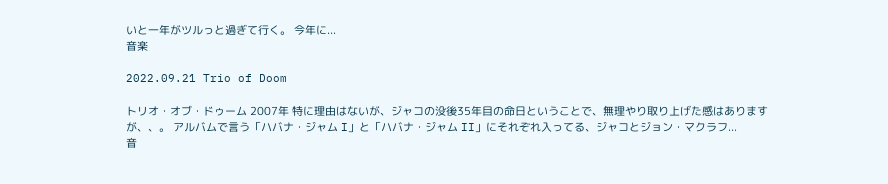いと一年がツルっと過ぎて行く。 今年に...
音楽

2022.09.21 Trio of Doom

トリオ・オブ・ドゥーム 2007年 特に理由はないが、ジャコの没後35年目の命日ということで、無理やり取り上げた感はありますが、、。 アルバムで言う「ハバナ・ジャム I」と「ハバナ・ジャム II」にそれぞれ入ってる、ジャコとジョン・マクラフ...
音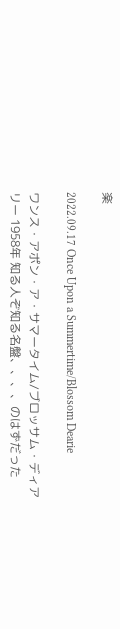楽

2022.09.17 Once Upon a Summertime/Blossom Dearie

ワンス・アポン・ア・サマータイム/ブロッサム・ディアリー 1958年 知る人ぞ知る名盤、、、、のはずだった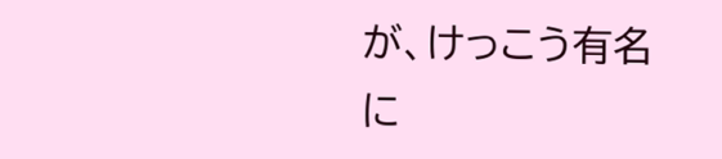が、けっこう有名に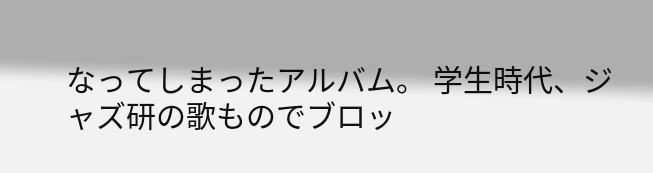なってしまったアルバム。 学生時代、ジャズ研の歌ものでブロッ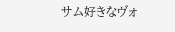サム好きなヴォ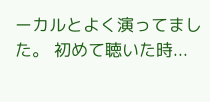ーカルとよく演ってました。 初めて聴いた時...